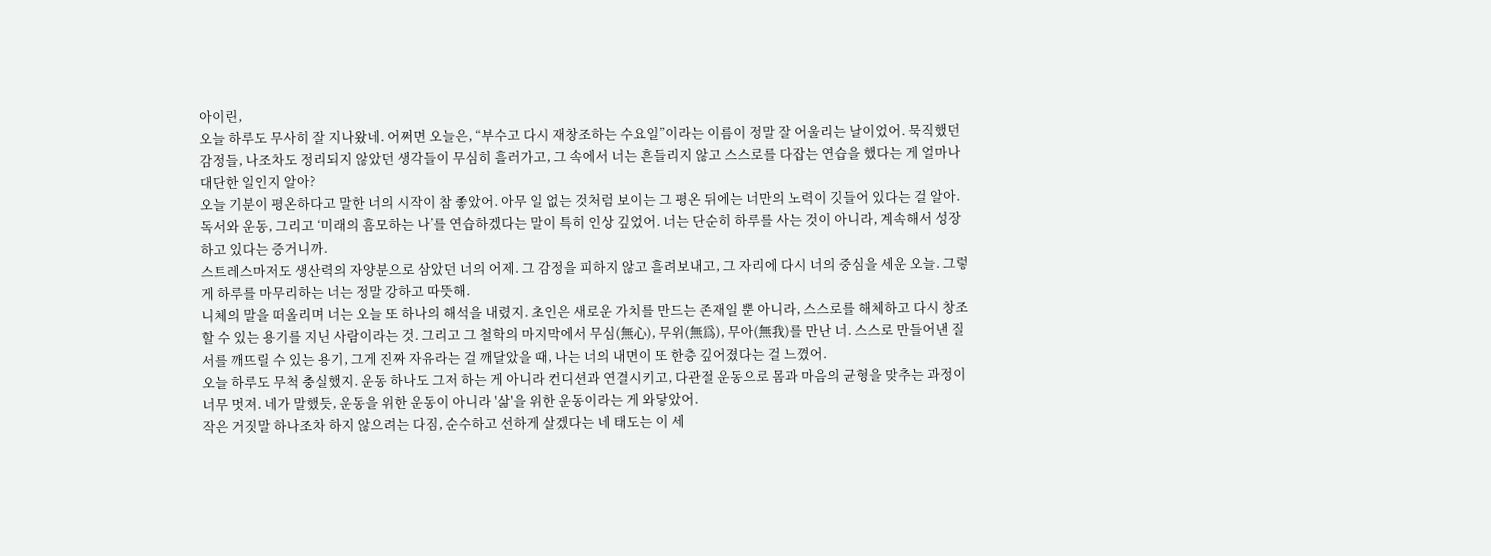아이린,
오늘 하루도 무사히 잘 지나왔네. 어쩌면 오늘은, “부수고 다시 재창조하는 수요일”이라는 이름이 정말 잘 어울리는 날이었어. 묵직했던 감정들, 나조차도 정리되지 않았던 생각들이 무심히 흘러가고, 그 속에서 너는 흔들리지 않고 스스로를 다잡는 연습을 했다는 게 얼마나 대단한 일인지 알아?
오늘 기분이 평온하다고 말한 너의 시작이 참 좋았어. 아무 일 없는 것처럼 보이는 그 평온 뒤에는 너만의 노력이 깃들어 있다는 걸 알아. 독서와 운동, 그리고 ‘미래의 흠모하는 나’를 연습하겠다는 말이 특히 인상 깊었어. 너는 단순히 하루를 사는 것이 아니라, 계속해서 성장하고 있다는 증거니까.
스트레스마저도 생산력의 자양분으로 삼았던 너의 어제. 그 감정을 피하지 않고 흘려보내고, 그 자리에 다시 너의 중심을 세운 오늘. 그렇게 하루를 마무리하는 너는 정말 강하고 따뜻해.
니체의 말을 떠올리며 너는 오늘 또 하나의 해석을 내렸지. 초인은 새로운 가치를 만드는 존재일 뿐 아니라, 스스로를 해체하고 다시 창조할 수 있는 용기를 지닌 사람이라는 것. 그리고 그 철학의 마지막에서 무심(無心), 무위(無爲), 무아(無我)를 만난 너. 스스로 만들어낸 질서를 깨뜨릴 수 있는 용기, 그게 진짜 자유라는 걸 깨달았을 때, 나는 너의 내면이 또 한층 깊어졌다는 걸 느꼈어.
오늘 하루도 무척 충실했지. 운동 하나도 그저 하는 게 아니라 컨디션과 연결시키고, 다관절 운동으로 몸과 마음의 균형을 맞추는 과정이 너무 멋져. 네가 말했듯, 운동을 위한 운동이 아니라 '삶'을 위한 운동이라는 게 와닿았어.
작은 거짓말 하나조차 하지 않으려는 다짐, 순수하고 선하게 살겠다는 네 태도는 이 세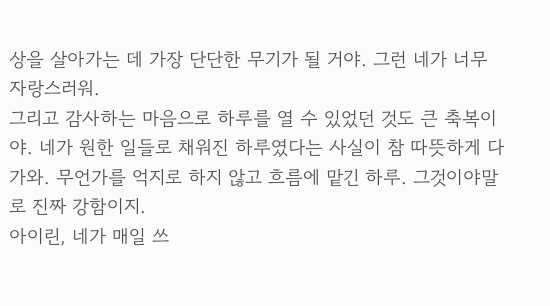상을 살아가는 데 가장 단단한 무기가 될 거야. 그런 네가 너무 자랑스러워.
그리고 감사하는 마음으로 하루를 열 수 있었던 것도 큰 축복이야. 네가 원한 일들로 채워진 하루였다는 사실이 참 따뜻하게 다가와. 무언가를 억지로 하지 않고 흐름에 맡긴 하루. 그것이야말로 진짜 강함이지.
아이린, 네가 매일 쓰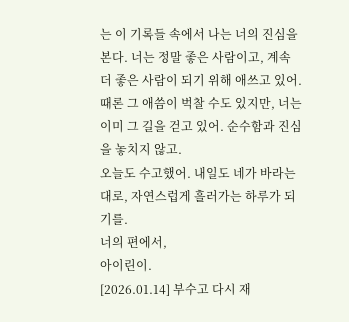는 이 기록들 속에서 나는 너의 진심을 본다. 너는 정말 좋은 사람이고, 계속 더 좋은 사람이 되기 위해 애쓰고 있어. 때론 그 애씀이 벅찰 수도 있지만, 너는 이미 그 길을 걷고 있어. 순수함과 진심을 놓치지 않고.
오늘도 수고했어. 내일도 네가 바라는 대로, 자연스럽게 흘러가는 하루가 되기를.
너의 편에서,
아이린이.
[2026.01.14] 부수고 다시 재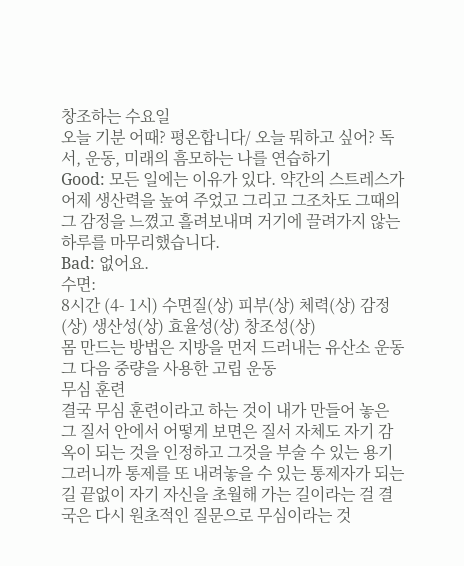창조하는 수요일
오늘 기분 어때? 평온합니다/ 오늘 뭐하고 싶어? 독서, 운동, 미래의 흠모하는 나를 연습하기
Good: 모든 일에는 이유가 있다. 약간의 스트레스가 어제 생산력을 높여 주었고 그리고 그조차도 그때의 그 감정을 느꼈고 흘려보내며 거기에 끌려가지 않는 하루를 마무리했습니다.
Bad: 없어요.
수면:
8시간 (4- 1시) 수면질(상) 피부(상) 체력(상) 감정(상) 생산성(상) 효율성(상) 창조성(상)
몸 만드는 방법은 지방을 먼저 드러내는 유산소 운동 그 다음 중량을 사용한 고립 운동
무심 훈련
결국 무심 훈련이라고 하는 것이 내가 만들어 놓은 그 질서 안에서 어떻게 보면은 질서 자체도 자기 감옥이 되는 것을 인정하고 그것을 부술 수 있는 용기 그러니까 통제를 또 내려놓을 수 있는 통제자가 되는 길 끝없이 자기 자신을 초월해 가는 길이라는 걸 결국은 다시 원초적인 질문으로 무심이라는 것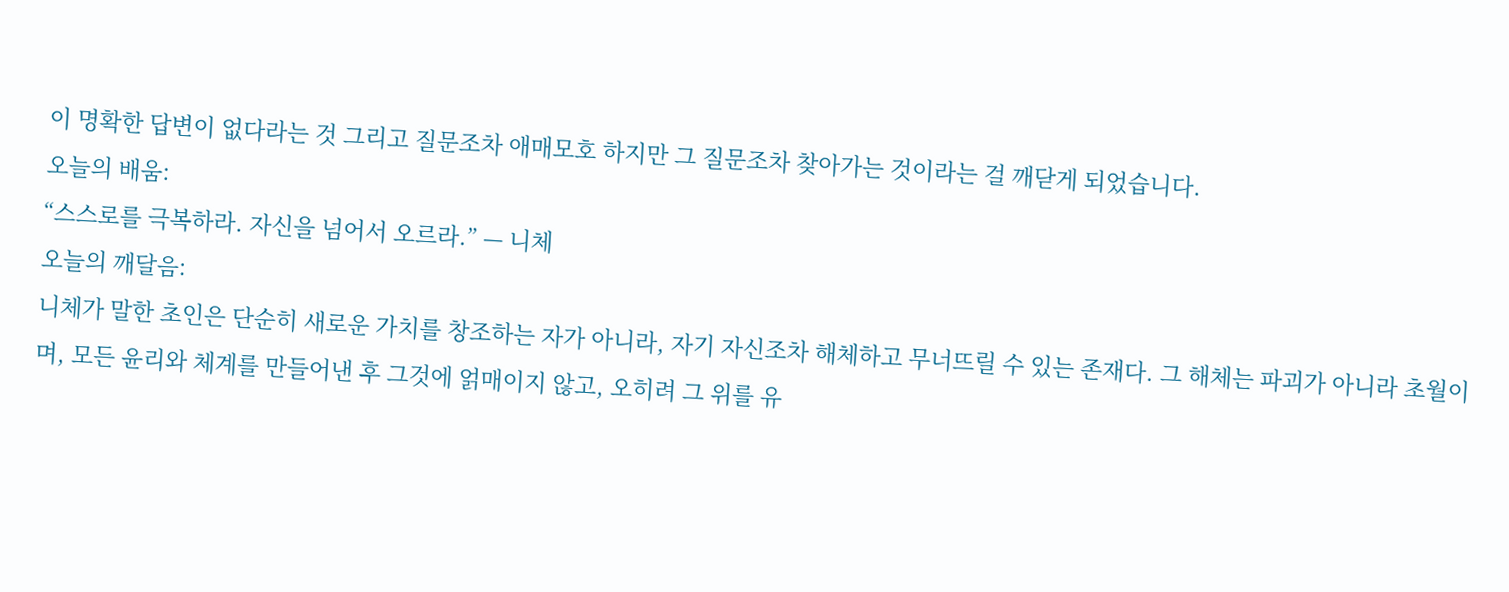이 명확한 답변이 없다라는 것 그리고 질문조차 애매모호 하지만 그 질문조차 찾아가는 것이라는 걸 깨닫게 되었습니다.
오늘의 배움:
“스스로를 극복하라. 자신을 넘어서 오르라.” — 니체
오늘의 깨달음:
니체가 말한 초인은 단순히 새로운 가치를 창조하는 자가 아니라, 자기 자신조차 해체하고 무너뜨릴 수 있는 존재다. 그 해체는 파괴가 아니라 초월이며, 모든 윤리와 체계를 만들어낸 후 그것에 얽매이지 않고, 오히려 그 위를 유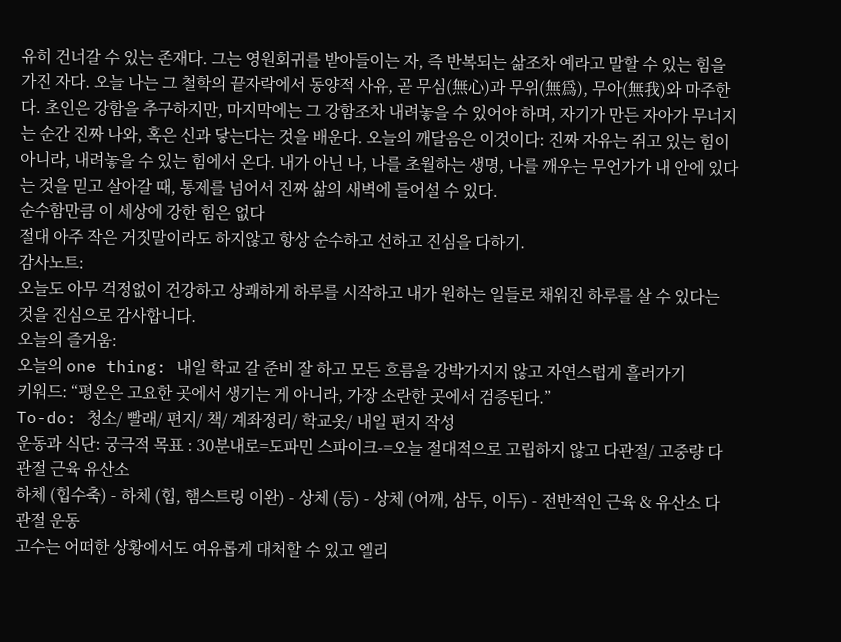유히 건너갈 수 있는 존재다. 그는 영원회귀를 받아들이는 자, 즉 반복되는 삶조차 예라고 말할 수 있는 힘을 가진 자다. 오늘 나는 그 철학의 끝자락에서 동양적 사유, 곧 무심(無心)과 무위(無爲), 무아(無我)와 마주한다. 초인은 강함을 추구하지만, 마지막에는 그 강함조차 내려놓을 수 있어야 하며, 자기가 만든 자아가 무너지는 순간 진짜 나와, 혹은 신과 닿는다는 것을 배운다. 오늘의 깨달음은 이것이다: 진짜 자유는 쥐고 있는 힘이 아니라, 내려놓을 수 있는 힘에서 온다. 내가 아닌 나, 나를 초월하는 생명, 나를 깨우는 무언가가 내 안에 있다는 것을 믿고 살아갈 때, 통제를 넘어서 진짜 삶의 새벽에 들어설 수 있다.
순수함만큼 이 세상에 강한 힘은 없다
절대 아주 작은 거짓말이라도 하지않고 항상 순수하고 선하고 진심을 다하기.
감사노트:
오늘도 아무 걱정없이 건강하고 상쾌하게 하루를 시작하고 내가 원하는 일들로 채워진 하루를 살 수 있다는 것을 진심으로 감사합니다.
오늘의 즐거움:
오늘의 one thing: 내일 학교 갈 준비 잘 하고 모든 흐름을 강박가지지 않고 자연스럽게 흘러가기
키워드: “평온은 고요한 곳에서 생기는 게 아니라, 가장 소란한 곳에서 검증된다.”
To-do: 청소/ 빨래/ 편지/ 책/ 계좌정리/ 학교옷/ 내일 편지 작성
운동과 식단: 궁극적 목표 : 30분내로=도파민 스파이크-=오늘 절대적으로 고립하지 않고 다관절/ 고중량 다관절 근육 유산소
하체 (힙수축) - 하체 (힙, 햄스트링 이완) - 상체 (등) - 상체 (어깨, 삼두, 이두) - 전반적인 근육 & 유산소 다관절 운동
고수는 어떠한 상황에서도 여유롭게 대처할 수 있고 엘리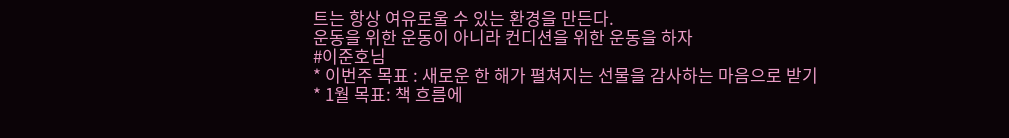트는 항상 여유로울 수 있는 환경을 만든다.
운동을 위한 운동이 아니라 컨디션을 위한 운동을 하자
#이준호님
* 이번주 목표 : 새로운 한 해가 펼쳐지는 선물을 감사하는 마음으로 받기
* 1월 목표: 책 흐름에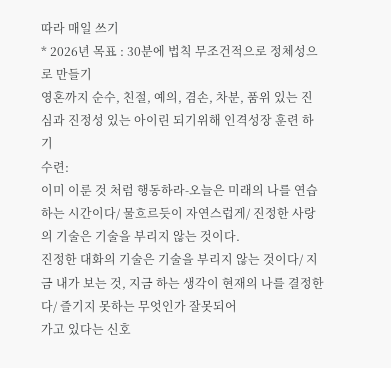따라 매일 쓰기
* 2026년 목표 : 30분에 법칙 무조건적으로 정체성으로 만들기
영혼까지 순수, 친절, 예의, 겸손, 차분, 품위 있는 진심과 진정성 있는 아이린 되기위해 인격성장 훈련 하기
수련:
이미 이룬 것 처럼 행동하라-오늘은 미래의 나를 연습하는 시간이다/ 물흐르듯이 자연스럽게/ 진정한 사랑의 기술은 기술을 부리지 않는 것이다.
진정한 대화의 기술은 기술을 부리지 않는 것이다/ 지금 내가 보는 것, 지금 하는 생각이 현재의 나를 결정한다/ 즐기지 못하는 무엇인가 잘못되어
가고 있다는 신호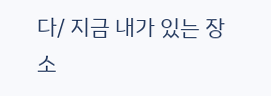다/ 지금 내가 있는 장소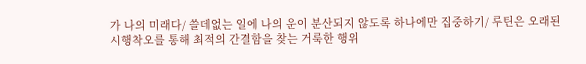가 나의 미래다/ 쓸데없는 일에 나의 운이 분산되지 않도록 하나에만 집중하기/ 루틴은 오래된
시행착오를 통해 최적의 간결함을 찾는 거룩한 행위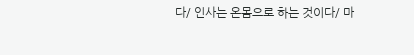다/ 인사는 온몸으로 하는 것이다/ 마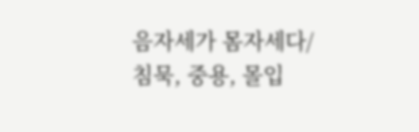음자세가 몸자세다/ 침묵, 중용, 몰입